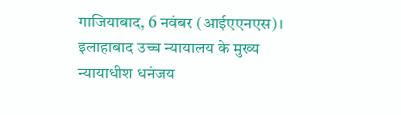गाजियाबाद, 6 नवंबर (आईएएनएस)। इलाहाबाद उच्च न्यायालय के मुख्य न्यायाधीश धनंजय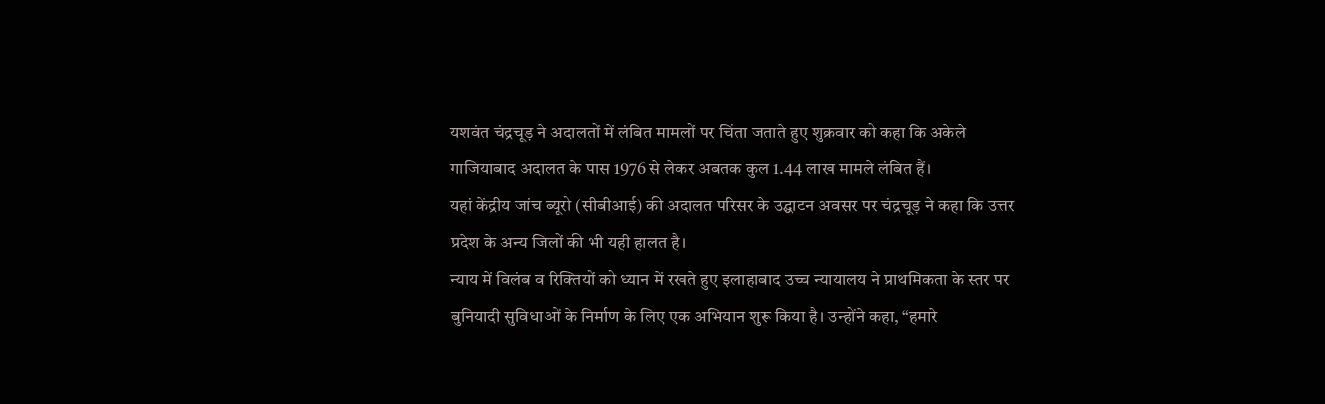यशवंत चंद्रचूड़ ने अदालतों में लंबित मामलों पर चिंता जताते हुए शुक्रवार को कहा कि अकेले गाजियाबाद अदालत के पास 1976 से लेकर अबतक कुल 1.44 लाख मामले लंबित हैं।
यहां केंद्रीय जांच ब्यूरो (सीबीआई) की अदालत परिसर के उद्घाटन अवसर पर चंद्रचूड़ ने कहा कि उत्तर प्रदेश के अन्य जिलों की भी यही हालत है।
न्याय में विलंब व रिक्तियों को ध्यान में रखते हुए इलाहाबाद उच्च न्यायालय ने प्राथमिकता के स्तर पर बुनियादी सुविधाओं के निर्माण के लिए एक अभियान शुरू किया है। उन्होंने कहा, “हमारे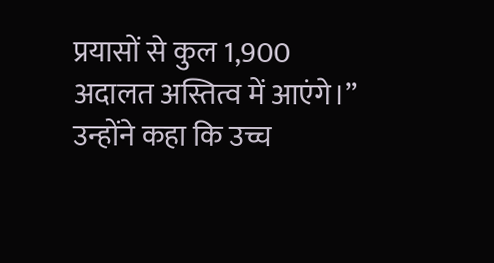प्रयासों से कुल 1,900 अदालत अस्तित्व में आएंगे।”
उन्होंने कहा कि उच्च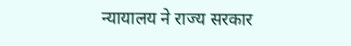न्यायालय ने राज्य सरकार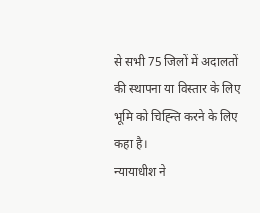से सभी 75 जिलों में अदालतों की स्थापना या विस्तार के लिए भूमि को चिह्न्ति करने के लिए कहा है।
न्यायाधीश ने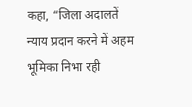कहा, “जिला अदालतें न्याय प्रदान करने में अहम भूमिका निभा रही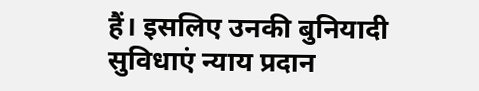हैं। इसलिए उनकी बुनियादी सुविधाएं न्याय प्रदान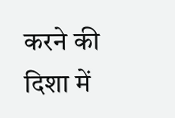करने की दिशा में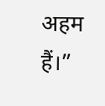अहम हैं।”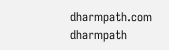dharmpath.com dharmpath